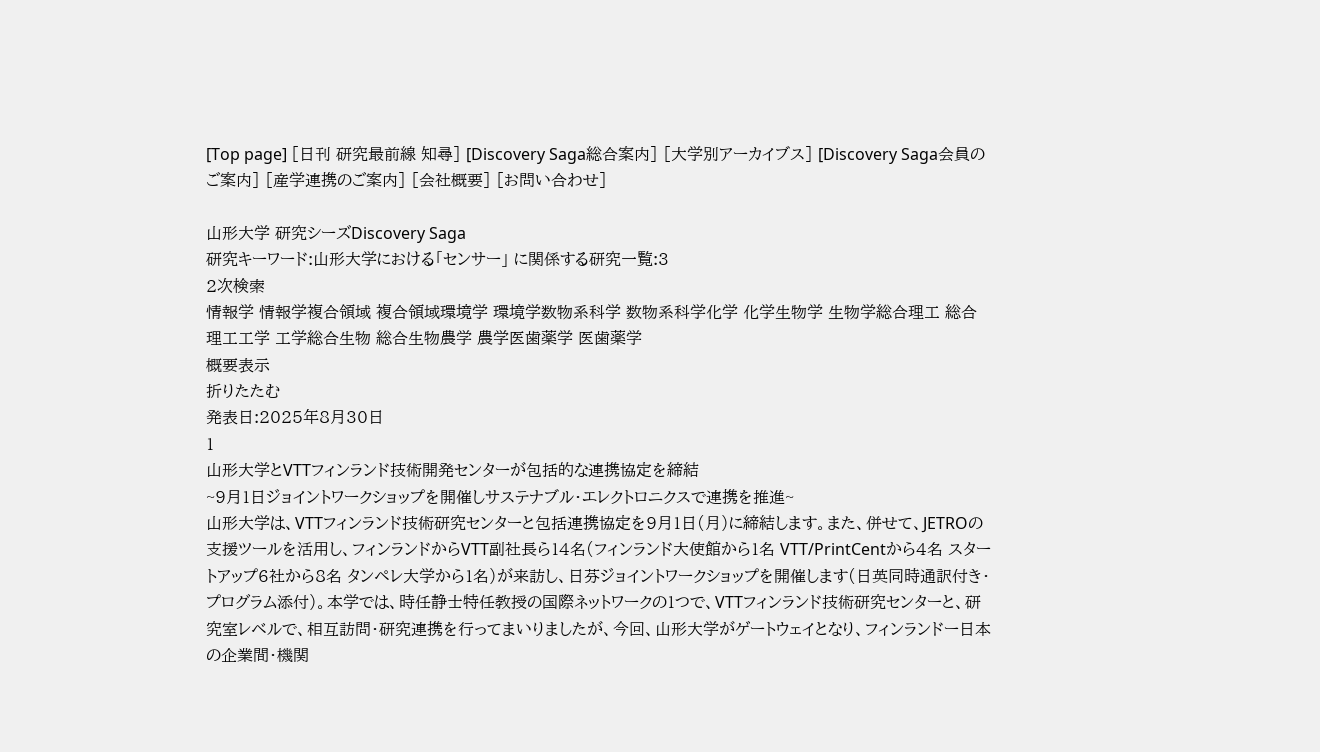[Top page] [日刊 研究最前線 知尋] [Discovery Saga総合案内] [大学別アーカイブス] [Discovery Saga会員のご案内] [産学連携のご案内] [会社概要] [お問い合わせ]

山形大学 研究シーズDiscovery Saga
研究キーワード:山形大学における「センサー」 に関係する研究一覧:3
2次検索
情報学 情報学複合領域 複合領域環境学 環境学数物系科学 数物系科学化学 化学生物学 生物学総合理工 総合理工工学 工学総合生物 総合生物農学 農学医歯薬学 医歯薬学
概要表示
折りたたむ
発表日:2025年8月30日
1
山形大学とVTTフィンランド技術開発センターが包括的な連携協定を締結
~9月1日ジョイントワークショップを開催しサステナブル・エレクトロニクスで連携を推進~
山形大学は、VTTフィンランド技術研究センターと包括連携協定を9月1日(月)に締結します。また、併せて、JETROの支援ツールを活用し、フィンランドからVTT副社長ら14名(フィンランド大使館から1名 VTT/PrintCentから4名 スタートアップ6社から8名 タンペレ大学から1名)が来訪し、日芬ジョイントワークショップを開催します(日英同時通訳付き・プログラム添付)。本学では、時任静士特任教授の国際ネットワークの1つで、VTTフィンランド技術研究センターと、研究室レベルで、相互訪問・研究連携を行ってまいりましたが、今回、山形大学がゲートウェイとなり、フィンランドー日本の企業間・機関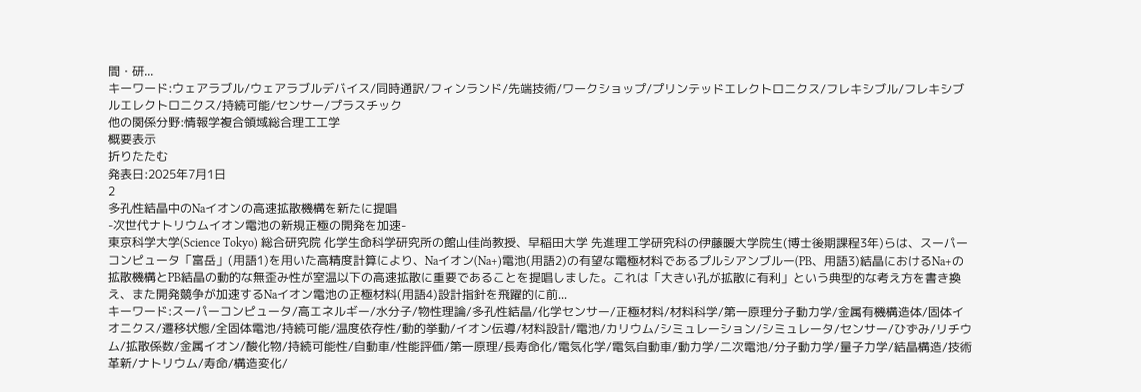間・研...
キーワード:ウェアラブル/ウェアラブルデバイス/同時通訳/フィンランド/先端技術/ワークショップ/プリンテッドエレクトロニクス/フレキシブル/フレキシブルエレクトロニクス/持続可能/センサー/プラスチック
他の関係分野:情報学複合領域総合理工工学
概要表示
折りたたむ
発表日:2025年7月1日
2
多孔性結晶中のNaイオンの高速拡散機構を新たに提唱
-次世代ナトリウムイオン電池の新規正極の開発を加速-
東京科学大学(Science Tokyo) 総合研究院 化学生命科学研究所の館山佳尚教授、早稲田大学 先進理工学研究科の伊藤暖大学院生(博士後期課程3年)らは、スーパーコンピュータ「富岳」(用語1)を用いた高精度計算により、Naイオン(Na+)電池(用語2)の有望な電極材料であるプルシアンブルー(PB、用語3)結晶におけるNa+の拡散機構とPB結晶の動的な無歪み性が室温以下の高速拡散に重要であることを提唱しました。これは「大きい孔が拡散に有利」という典型的な考え方を書き換え、また開発競争が加速するNaイオン電池の正極材料(用語4)設計指針を飛躍的に前...
キーワード:スーパーコンピュータ/高エネルギー/水分子/物性理論/多孔性結晶/化学センサー/正極材料/材料科学/第一原理分子動力学/金属有機構造体/固体イオニクス/遷移状態/全固体電池/持続可能/温度依存性/動的挙動/イオン伝導/材料設計/電池/カリウム/シミュレーション/シミュレータ/センサー/ひずみ/リチウム/拡散係数/金属イオン/酸化物/持続可能性/自動車/性能評価/第一原理/長寿命化/電気化学/電気自動車/動力学/二次電池/分子動力学/量子力学/結晶構造/技術革新/ナトリウム/寿命/構造変化/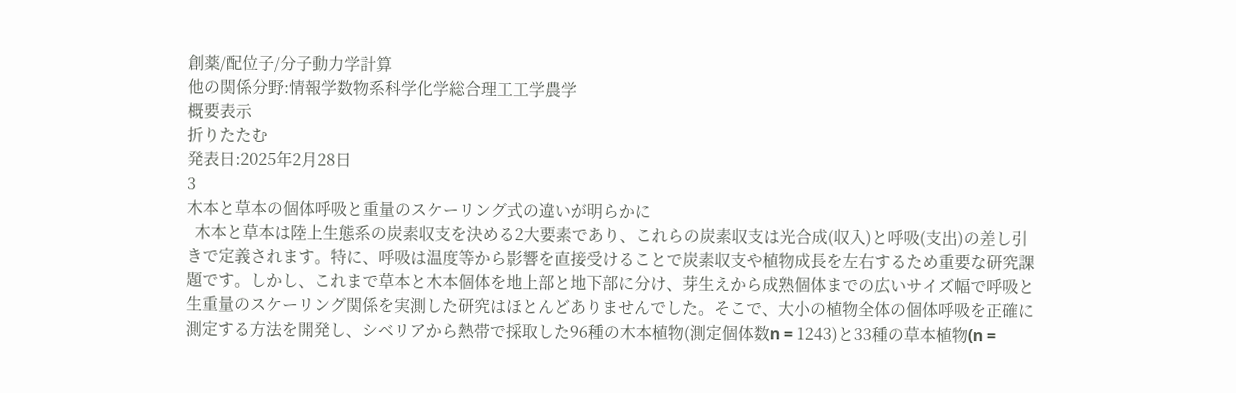創薬/配位子/分子動力学計算
他の関係分野:情報学数物系科学化学総合理工工学農学
概要表示
折りたたむ
発表日:2025年2月28日
3
木本と草本の個体呼吸と重量のスケーリング式の違いが明らかに
  木本と草本は陸上生態系の炭素収支を決める2大要素であり、これらの炭素収支は光合成(収入)と呼吸(支出)の差し引きで定義されます。特に、呼吸は温度等から影響を直接受けることで炭素収支や植物成長を左右するため重要な研究課題です。しかし、これまで草本と木本個体を地上部と地下部に分け、芽生えから成熟個体までの広いサイズ幅で呼吸と生重量のスケーリング関係を実測した研究はほとんどありませんでした。そこで、大小の植物全体の個体呼吸を正確に測定する方法を開発し、シベリアから熱帯で採取した96種の木本植物(測定個体数n = 1243)と33種の草本植物(n =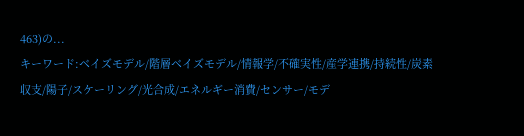463)の...
キーワード:ベイズモデル/階層ベイズモデル/情報学/不確実性/産学連携/持続性/炭素収支/陽子/スケーリング/光合成/エネルギー消費/センサー/モデ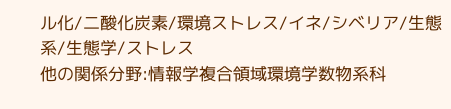ル化/二酸化炭素/環境ストレス/イネ/シベリア/生態系/生態学/ストレス
他の関係分野:情報学複合領域環境学数物系科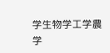学生物学工学農学